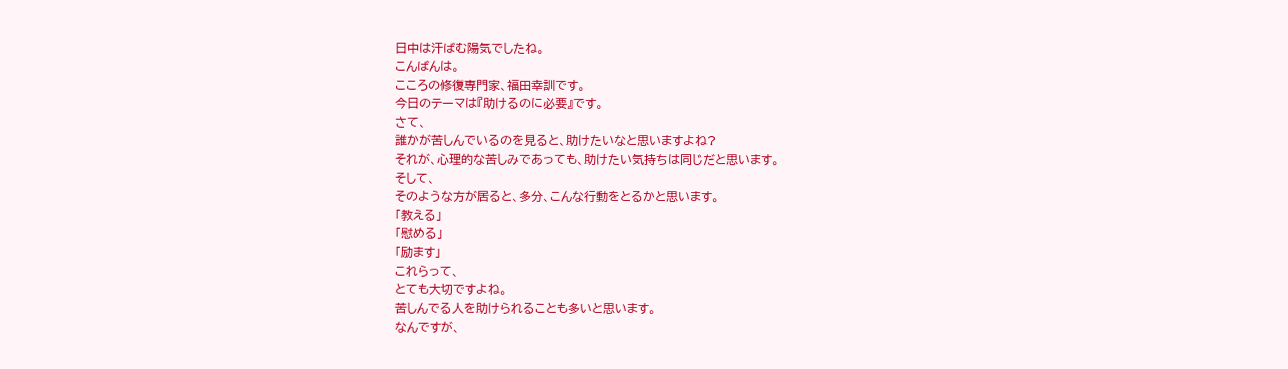日中は汗ばむ陽気でしたね。
こんばんは。
こころの修復専門家、福田幸訓です。
今日のテーマは『助けるのに必要』です。
さて、
誰かが苦しんでいるのを見ると、助けたいなと思いますよね?
それが、心理的な苦しみであっても、助けたい気持ちは同じだと思います。
そして、
そのような方が居ると、多分、こんな行動をとるかと思います。
「教える」
「慰める」
「励ます」
これらって、
とても大切ですよね。
苦しんでる人を助けられることも多いと思います。
なんですが、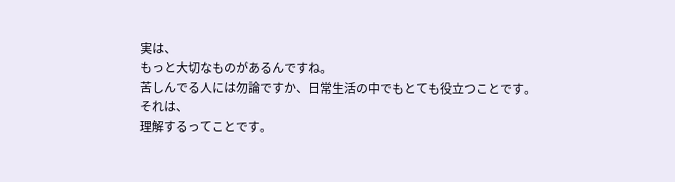実は、
もっと大切なものがあるんですね。
苦しんでる人には勿論ですか、日常生活の中でもとても役立つことです。
それは、
理解するってことです。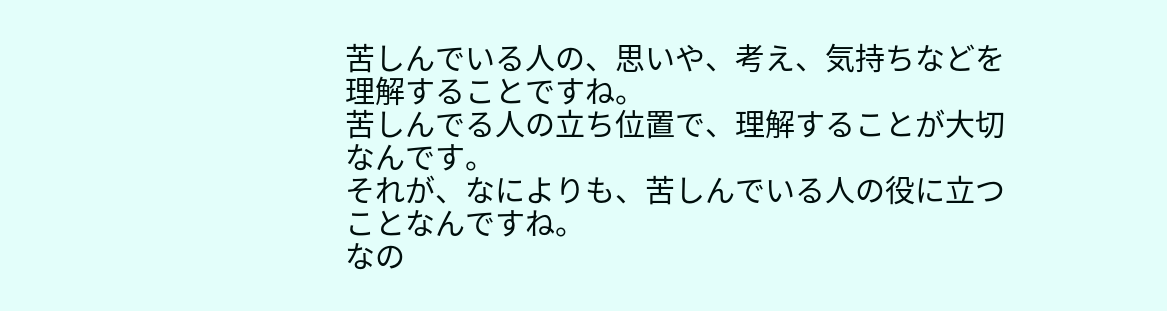苦しんでいる人の、思いや、考え、気持ちなどを理解することですね。
苦しんでる人の立ち位置で、理解することが大切なんです。
それが、なによりも、苦しんでいる人の役に立つことなんですね。
なの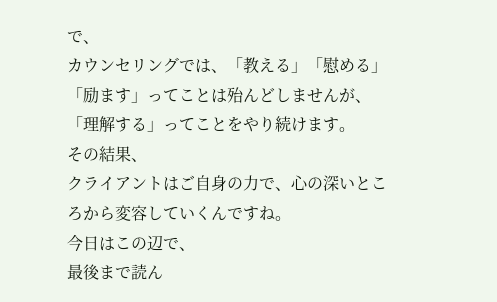で、
カウンセリングでは、「教える」「慰める」「励ます」ってことは殆んどしませんが、
「理解する」ってことをやり続けます。
その結果、
クライアントはご自身の力で、心の深いところから変容していくんですね。
今日はこの辺で、
最後まで読ん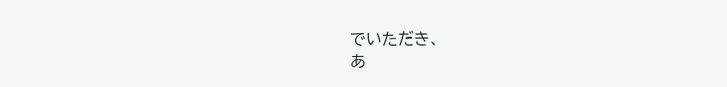でいただき、
あ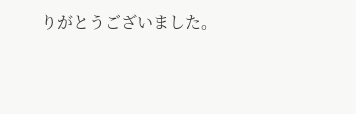りがとうございました。